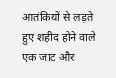आतंकियों से लड़ते हुए शहीद होने वाले एक जाट और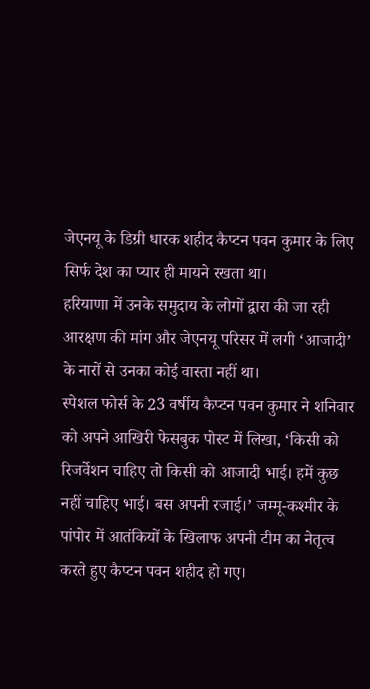जेएनयू के डिग्री धारक शहीद कैप्टन पवन कुमार के लिए सिर्फ देश का प्यार ही मायने रखता था।
हरियाणा में उनके समुदाय के लोगों द्वारा की जा रही आरक्षण की मांग और जेएनयू परिसर में लगी ‘आजादी’ के नारों से उनका कोई वास्ता नहीं था।
स्पेशल फोर्स के 23 वर्षीय कैप्टन पवन कुमार ने शनिवार को अपने आखिरी फेसबुक पोस्ट में लिखा, ‘किसी को रिजर्वेशन चाहिए तो किसी को आजादी भाई। हमें कुछ नहीं चाहिए भाई। बस अपनी रजाई।’ जम्मू-कश्मीर के पांपोर में आतंकियों के खिलाफ अपनी टीम का नेतृत्व करते हुए कैप्टन पवन शहीद हो गए।